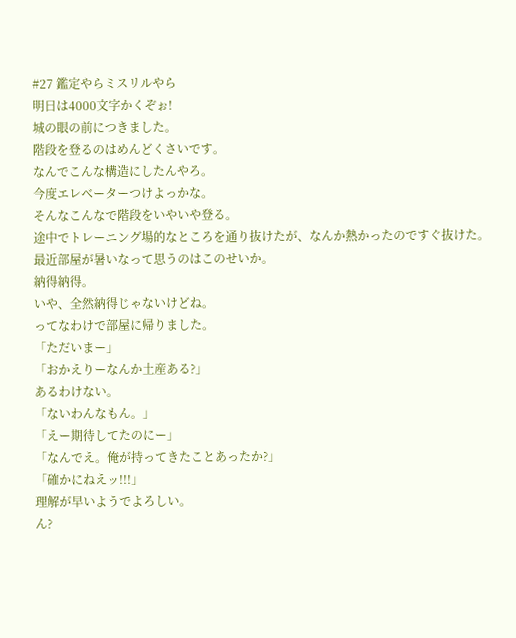#27 鑑定やらミスリルやら
明日は4000文字かくぞぉ!
城の眼の前につきました。
階段を登るのはめんどくさいです。
なんでこんな構造にしたんやろ。
今度エレベーターつけよっかな。
そんなこんなで階段をいやいや登る。
途中でトレーニング場的なところを通り抜けたが、なんか熱かったのですぐ抜けた。
最近部屋が暑いなって思うのはこのせいか。
納得納得。
いや、全然納得じゃないけどね。
ってなわけで部屋に帰りました。
「ただいまー」
「おかえりーなんか土産ある?」
あるわけない。
「ないわんなもん。」
「えー期待してたのにー」
「なんでえ。俺が持ってきたことあったか?」
「確かにねえッ!!!」
理解が早いようでよろしい。
ん?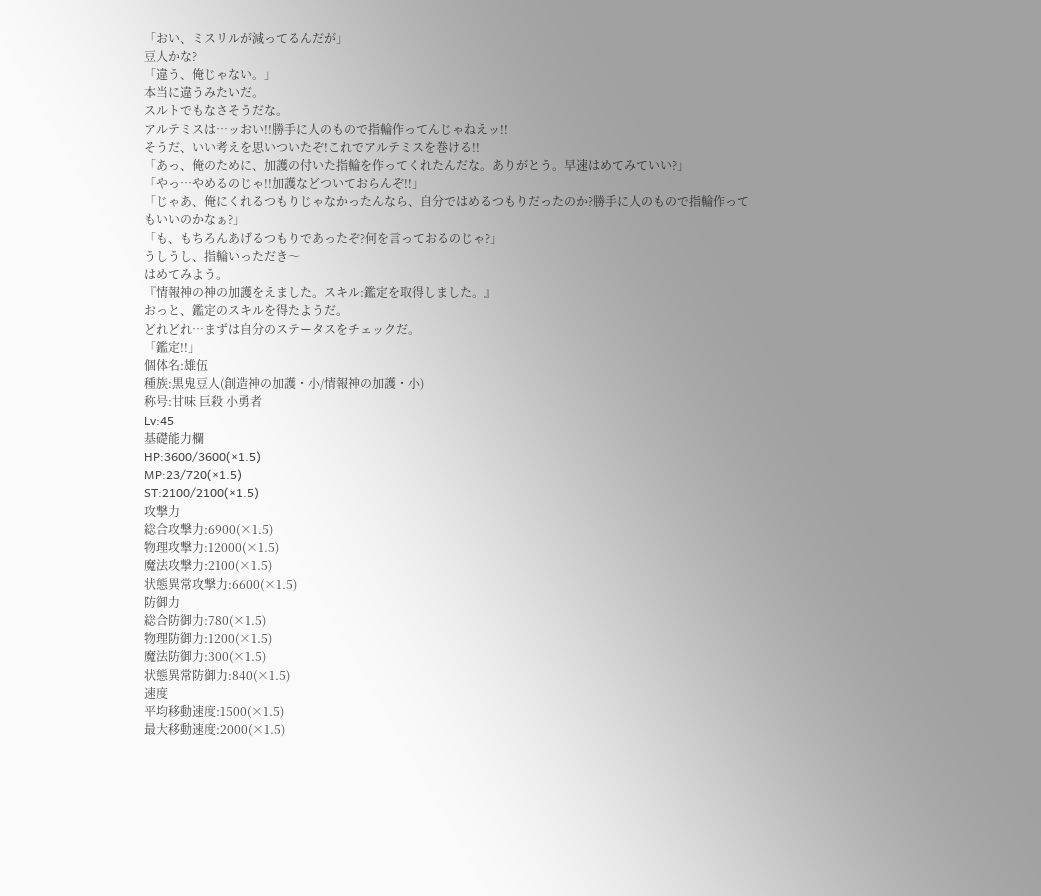「おい、ミスリルが減ってるんだが」
豆人かな?
「違う、俺じゃない。」
本当に違うみたいだ。
スルトでもなさそうだな。
アルテミスは…ッおい!!勝手に人のもので指輪作ってんじゃねえッ!!
そうだ、いい考えを思いついたぞ!これでアルテミスを巻ける!!
「あっ、俺のために、加護の付いた指輪を作ってくれたんだな。ありがとう。早速はめてみていい?」
「やっ…やめるのじゃ!!加護などついておらんぞ!!」
「じゃあ、俺にくれるつもりじゃなかったんなら、自分ではめるつもりだったのか?勝手に人のもので指輪作ってもいいのかなぁ?」
「も、もちろんあげるつもりであったぞ?何を言っておるのじゃ?」
うしうし、指輪いっただき〜
はめてみよう。
『情報神の神の加護をえました。スキル:鑑定を取得しました。』
おっと、鑑定のスキルを得たようだ。
どれどれ…まずは自分のステータスをチェックだ。
「鑑定!!」
個体名:雄伍
種族:黒鬼豆人(創造神の加護・小/情報神の加護・小)
称号:甘味 巨殺 小勇者
Lv:45
基礎能力欄
HP:3600/3600(×1.5)
MP:23/720(×1.5)
ST:2100/2100(×1.5)
攻撃力
総合攻撃力:6900(×1.5)
物理攻撃力:12000(×1.5)
魔法攻撃力:2100(×1.5)
状態異常攻撃力:6600(×1.5)
防御力
総合防御力:780(×1.5)
物理防御力:1200(×1.5)
魔法防御力:300(×1.5)
状態異常防御力:840(×1.5)
速度
平均移動速度:1500(×1.5)
最大移動速度:2000(×1.5)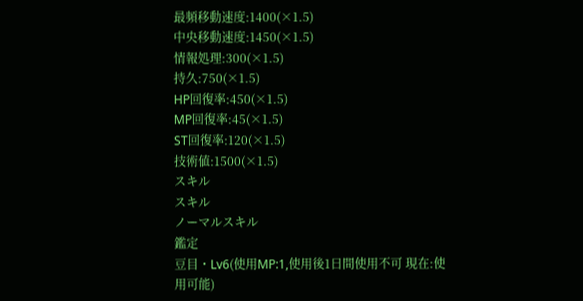最頻移動速度:1400(×1.5)
中央移動速度:1450(×1.5)
情報処理:300(×1.5)
持久:750(×1.5)
HP回復率:450(×1.5)
MP回復率:45(×1.5)
ST回復率:120(×1.5)
技術値:1500(×1.5)
スキル
スキル
ノーマルスキル
鑑定
豆目・Lv6(使用MP:1,使用後1日間使用不可 現在:使用可能)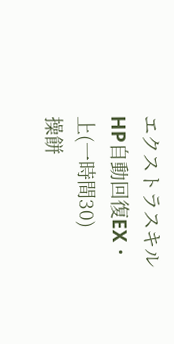エクストラスキル
HP自動回復EX・上(一時間30)
操餅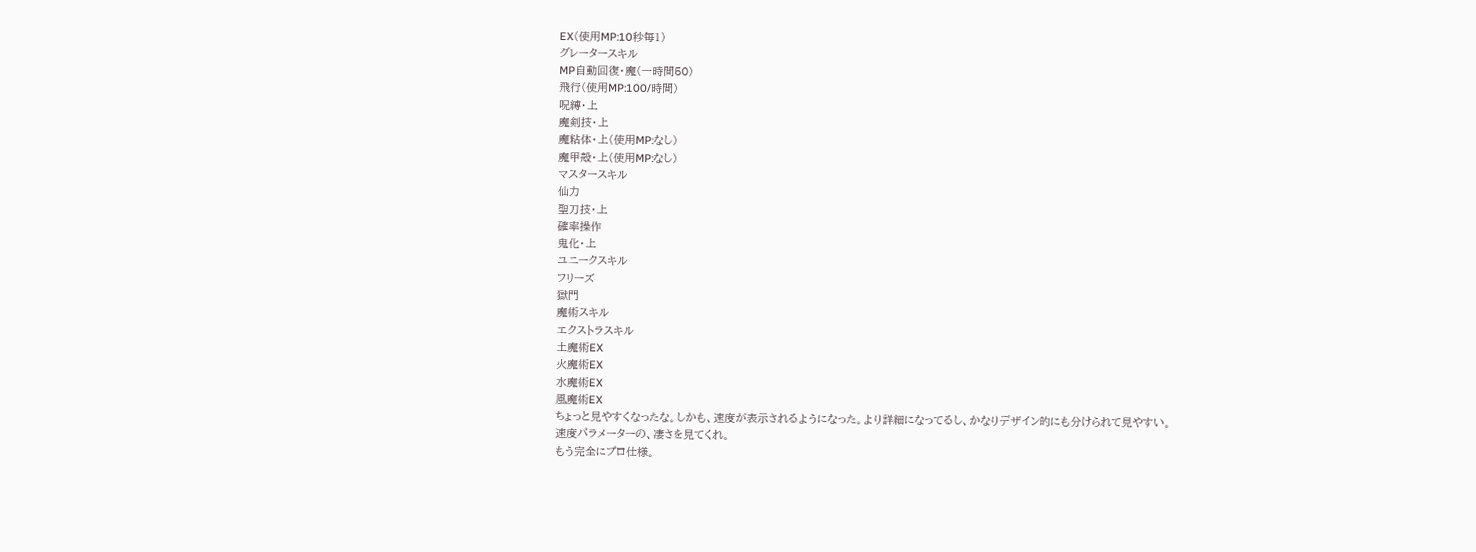EX(使用MP:10秒毎1)
グレータースキル
MP自動回復・魔(一時間50)
飛行(使用MP:100/時間)
呪縛・上
魔剣技・上
魔粘体・上(使用MP:なし)
魔甲殻・上(使用MP:なし)
マスタースキル
仙力
聖刀技・上
確率操作
鬼化・上
ユニークスキル
フリーズ
獄門
魔術スキル
エクストラスキル
土魔術EX
火魔術EX
水魔術EX
風魔術EX
ちょっと見やすくなったな。しかも、速度が表示されるようになった。より詳細になってるし、かなりデザイン的にも分けられて見やすい。
速度パラメーターの、凄さを見てくれ。
もう完全にプロ仕様。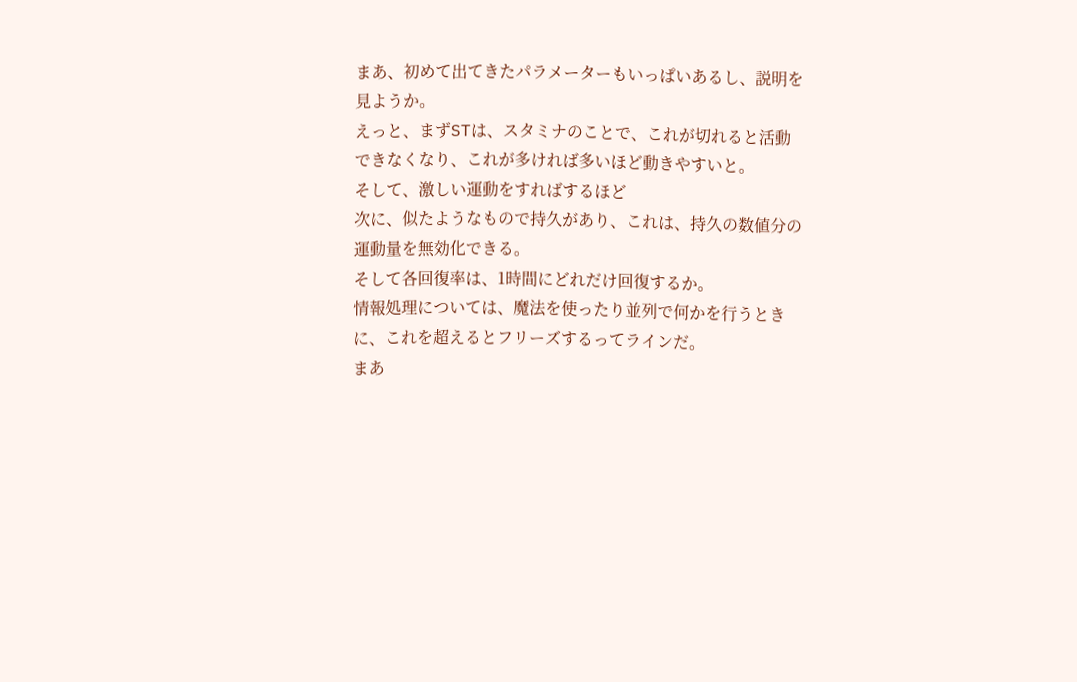まあ、初めて出てきたパラメーターもいっぱいあるし、説明を見ようか。
えっと、まずSTは、スタミナのことで、これが切れると活動できなくなり、これが多ければ多いほど動きやすいと。
そして、激しい運動をすればするほど
次に、似たようなもので持久があり、これは、持久の数値分の運動量を無効化できる。
そして各回復率は、1時間にどれだけ回復するか。
情報処理については、魔法を使ったり並列で何かを行うときに、これを超えるとフリーズするってラインだ。
まあ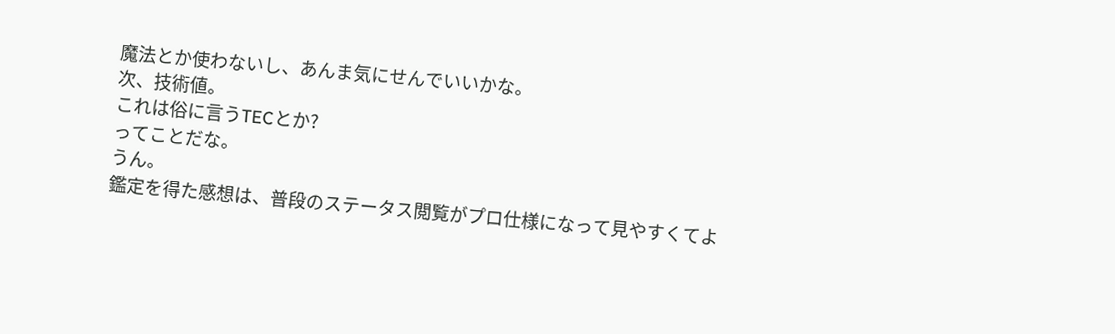魔法とか使わないし、あんま気にせんでいいかな。
次、技術値。
これは俗に言うTECとか?
ってことだな。
うん。
鑑定を得た感想は、普段のステータス閲覧がプロ仕様になって見やすくてよ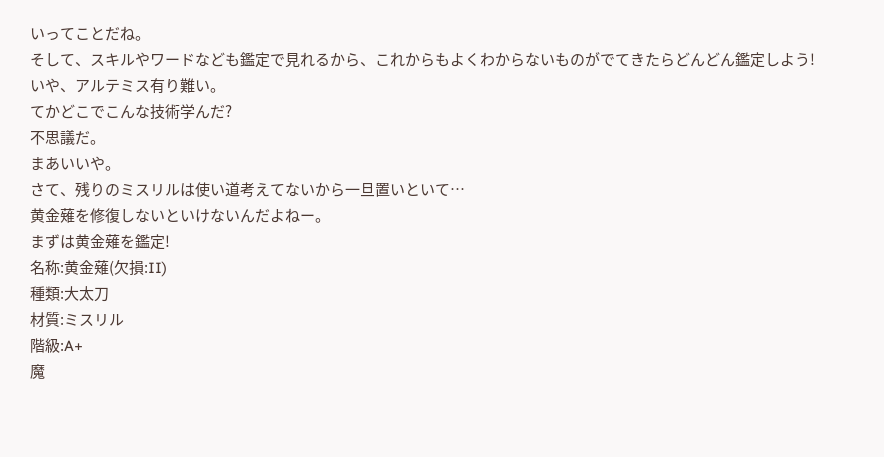いってことだね。
そして、スキルやワードなども鑑定で見れるから、これからもよくわからないものがでてきたらどんどん鑑定しよう!
いや、アルテミス有り難い。
てかどこでこんな技術学んだ?
不思議だ。
まあいいや。
さて、残りのミスリルは使い道考えてないから一旦置いといて…
黄金薙を修復しないといけないんだよねー。
まずは黄金薙を鑑定!
名称:黄金薙(欠損:II)
種類:大太刀
材質:ミスリル
階級:A+
魔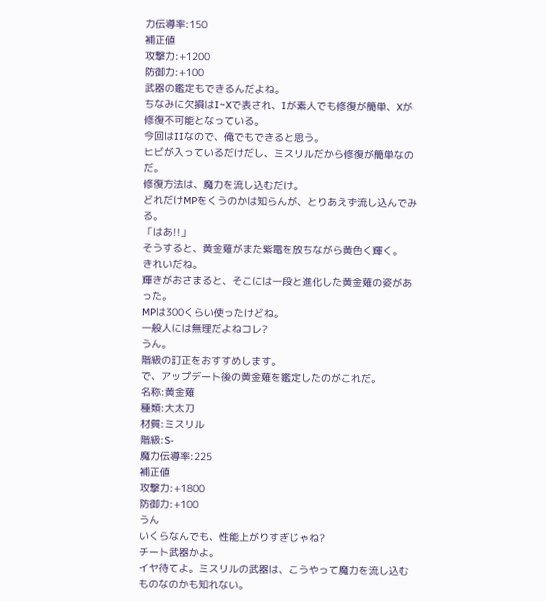力伝導率:150
補正値
攻撃力:+1200
防御力:+100
武器の鑑定もできるんだよね。
ちなみに欠損はI~Xで表され、Iが素人でも修復が簡単、Xが修復不可能となっている。
今回はIIなので、俺でもできると思う。
ヒビが入っているだけだし、ミスリルだから修復が簡単なのだ。
修復方法は、魔力を流し込むだけ。
どれだけMPをくうのかは知らんが、とりあえず流し込んでみる。
「はあ!!」
そうすると、黄金薙がまた紫電を放ちながら黄色く輝く。
きれいだね。
輝きがおさまると、そこには一段と進化した黄金薙の姿があった。
MPは300くらい使ったけどね。
一般人には無理だよねコレ?
うん。
階級の訂正をおすすめします。
で、アップデート後の黄金薙を鑑定したのがこれだ。
名称:黄金薙
種類:大太刀
材質:ミスリル
階級:S-
魔力伝導率:225
補正値
攻撃力:+1800
防御力:+100
うん
いくらなんでも、性能上がりすぎじゃね?
チート武器かよ。
イヤ待てよ。ミスリルの武器は、こうやって魔力を流し込むものなのかも知れない。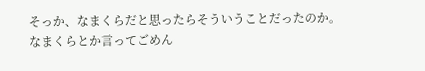そっか、なまくらだと思ったらそういうことだったのか。
なまくらとか言ってごめん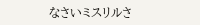なさいミスリルさ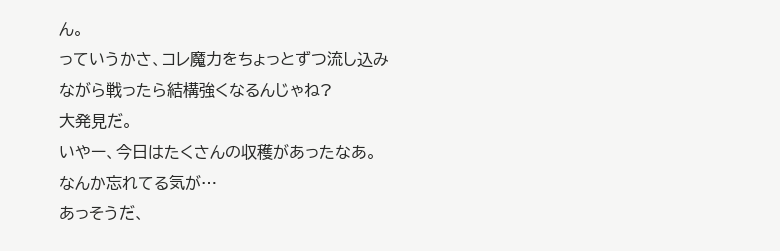ん。
っていうかさ、コレ魔力をちょっとずつ流し込みながら戦ったら結構強くなるんじゃね?
大発見だ。
いやー、今日はたくさんの収穫があったなあ。
なんか忘れてる気が…
あっそうだ、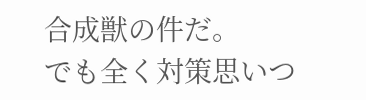合成獣の件だ。
でも全く対策思いつ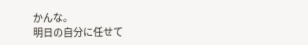かんな。
明日の自分に任せて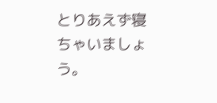とりあえず寝ちゃいましょう。